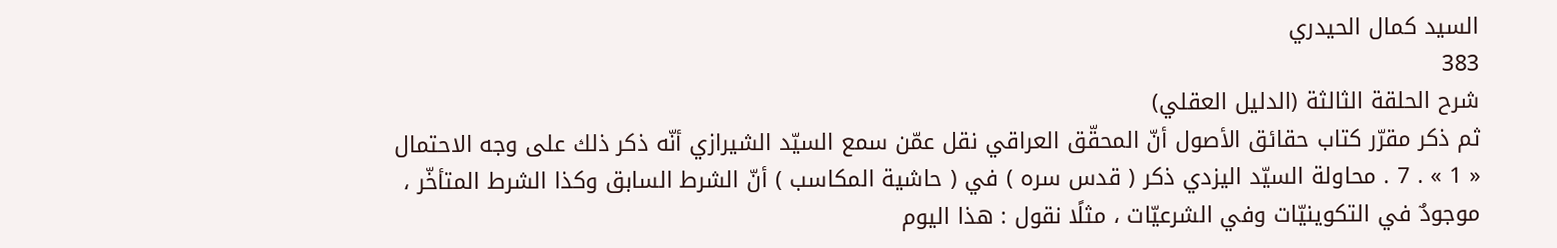السيد كمال الحيدري
383
شرح الحلقة الثالثة (الدليل العقلي)
ثم ذكر مقرّر كتاب حقائق الأصول أنّ المحقّق العراقي نقل عمّن سمع السيّد الشيرازي أنّه ذكر ذلك على وجه الاحتمال « 1 » . 7 . محاولة السيّد اليزدي ذكر ( قدس سره ) في ( حاشية المكاسب ) أنّ الشرط السابق وكذا الشرط المتأخّر ، موجودٌ في التكوينيّات وفي الشرعيّات ، مثلًا نقول : هذا اليوم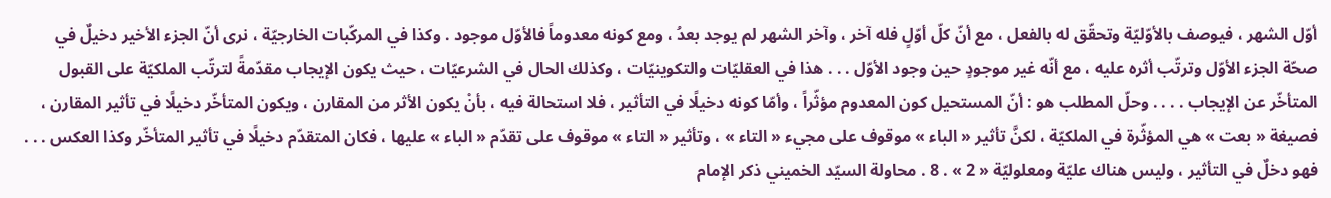أوّل الشهر ، فيوصف بالأوّليّة وتحقّق له بالفعل ، مع أنّ كلّ أوّلٍ فله آخر ، وآخر الشهر لم يوجد بعدُ ، ومع كونه معدوماً فالأوّل موجود . وكذا في المركّبات الخارجيّة ، نرى أنّ الجزء الأخير دخيلٌ في صحّة الجزء الأوّل وترتّب أثره عليه ، مع أنّه غير موجودٍ حين وجود الأوّل . . . هذا في العقليّات والتكوينيّات ، وكذلك الحال في الشرعيّات ، حيث يكون الإيجاب مقدّمةً لترتّب الملكيّة على القبول المتأخّر عن الإيجاب . . . . وحلّ المطلب هو : أنّ المستحيل كون المعدوم مؤثّراً ، وأمّا كونه دخيلًا في التأثير ، فلا استحالة فيه ، بأنْ يكون الأثر من المقارن ، ويكون المتأخّر دخيلًا في تأثير المقارن ، فصيغة « بعت » هي المؤثّرة في الملكيّة ، لكنَّ تأثير « الباء » موقوف على مجيء « التاء » ، وتأثير « التاء » موقوف على تقدّم « الباء » عليها ، فكان المتقدّم دخيلًا في تأثير المتأخّر وكذا العكس . . . فهو دخلٌ في التأثير ، وليس هناك عليّة ومعلوليّة « 2 » . 8 . محاولة السيّد الخميني ذكر الإمام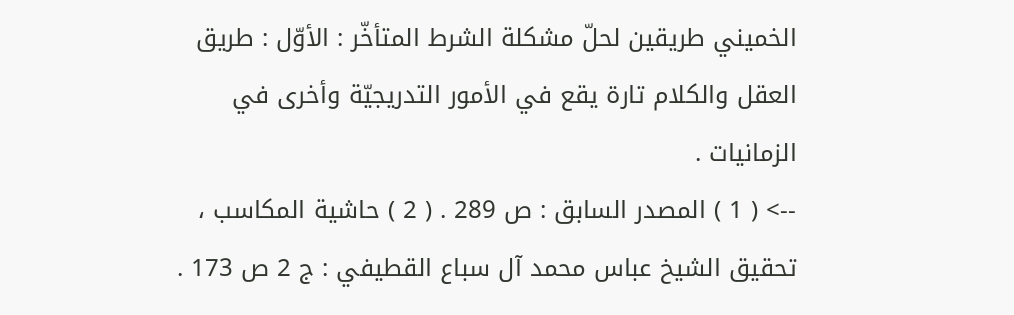الخميني طريقين لحلّ مشكلة الشرط المتأخّر : الأوّل : طريق العقل والكلام تارة يقع في الأمور التدريجيّة وأخرى في الزمانيات .
--> ( 1 ) المصدر السابق : ص 289 . ( 2 ) حاشية المكاسب ، تحقيق الشيخ عباس محمد آل سباع القطيفي : ج 2 ص 173 .